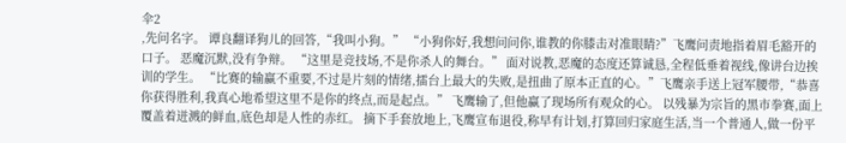伞2
,先问名字。 谭良翻译狗儿的回答,“我叫小狗。” “小狗你好,我想问问你,谁教的你膝击对准眼睛?”飞鹰问责地指着眉毛豁开的口子。 恶魔沉默,没有争辩。 “这里是竞技场,不是你杀人的舞台。” 面对说教,恶魔的态度还算诚恳,全程低垂着视线,像讲台边挨训的学生。 “比赛的输赢不重要,不过是片刻的情绪,擂台上最大的失败,是扭曲了原本正直的心。”飞鹰亲手送上冠军腰带,“恭喜你获得胜利,我真心地希望这里不是你的终点,而是起点。” 飞鹰输了,但他赢了现场所有观众的心。 以残暴为宗旨的黑市拳赛,面上覆盖着迸溅的鲜血,底色却是人性的赤红。 摘下手套放地上,飞鹰宣布退役,称早有计划,打算回归家庭生活,当一个普通人,做一份平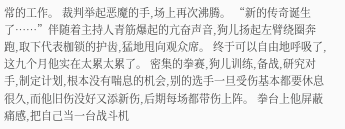常的工作。 裁判举起恶魔的手,场上再次沸腾。 “新的传奇诞生了……”伴随着主持人青筋爆起的亢奋声音,狗儿扬起左臂绕圈奔跑,取下代表枷锁的护齿,猛地甩向观众席。 终于可以自由地呼吸了,这九个月他实在太累太累了。 密集的拳赛,狗儿训练,备战,研究对手,制定计划,根本没有喘息的机会,别的选手一旦受伤基本都要休息很久,而他旧伤没好又添新伤,后期每场都带伤上阵。 拳台上他屏蔽痛感,把自己当一台战斗机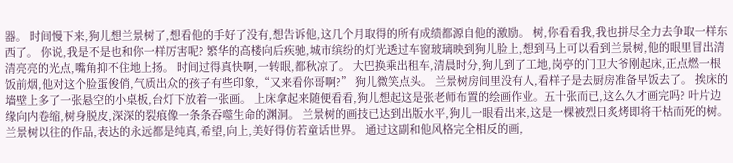器。 时间慢下来,狗儿想兰景树了,想看他的手好了没有,想告诉他,这几个月取得的所有成绩都源自他的激励。 树,你看看我,我也拼尽全力去争取一样东西了。 你说,我是不是也和你一样厉害呢? 繁华的高楼向后疾驰,城市缤纷的灯光透过车窗玻璃映到狗儿脸上,想到马上可以看到兰景树,他的眼里冒出清清亮亮的光点,嘴角抑不住地上扬。 时间过得真快啊,一转眼,都秋凉了。 大巴换乘出租车,清晨时分,狗儿到了工地,岗亭的门卫大爷刚起床,正点燃一根饭前烟,他对这个脸蛋俊俏,气质出众的孩子有些印象,“又来看你哥啊?” 狗儿微笑点头。 兰景树房间里没有人,看样子是去厨房准备早饭去了。 挨床的墙壁上多了一张悬空的小桌板,台灯下放着一张画。 上床拿起来随便看看,狗儿想起这是张老师布置的绘画作业。五十张而已,这么久才画完吗? 叶片边缘向内卷缩,树身脱皮,深深的裂痕像一条条吞噬生命的渊洞。 兰景树的画技已达到出版水平,狗儿一眼看出来,这是一棵被烈日炙烤即将干枯而死的树。 兰景树以往的作品,表达的永远都是纯真,希望,向上,美好得仿若童话世界。 通过这副和他风格完全相反的画,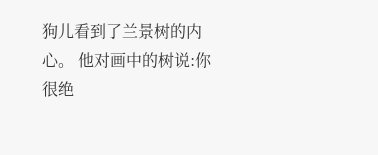狗儿看到了兰景树的内心。 他对画中的树说:你很绝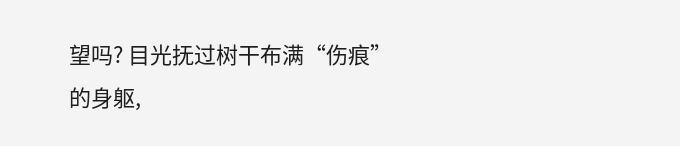望吗? 目光抚过树干布满“伤痕”的身躯,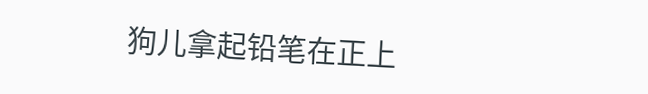狗儿拿起铅笔在正上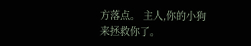方落点。 主人,你的小狗来拯救你了。